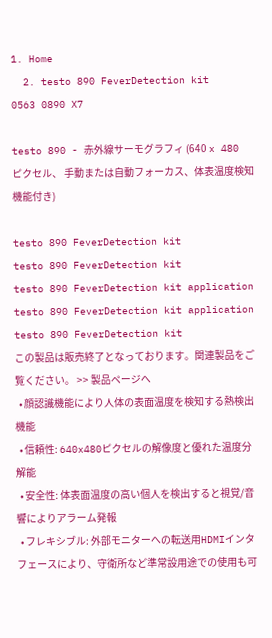1. Home
  2. testo 890 FeverDetection kit
0563 0890 X7

testo 890 - 赤外線サーモグラフィ (640 x 480 ピクセル、 手動または自動フォーカス、体表温度検知機能付き)

testo 890 FeverDetection kit
testo 890 FeverDetection kit
testo 890 FeverDetection kit application
testo 890 FeverDetection kit application
testo 890 FeverDetection kit
この製品は販売終了となっております。関連製品をご覧ください。 >> 製品ページへ
  • 顔認識機能により人体の表面温度を検知する熱検出機能
  • 信頼性: 640x480ピクセルの解像度と優れた温度分解能
  • 安全性: 体表面温度の高い個人を検出すると視覚/音響によりアラーム発報
  • フレキシブル: 外部モニターへの転送用HDMIインタフェースにより、守衛所など準常設用途での使用も可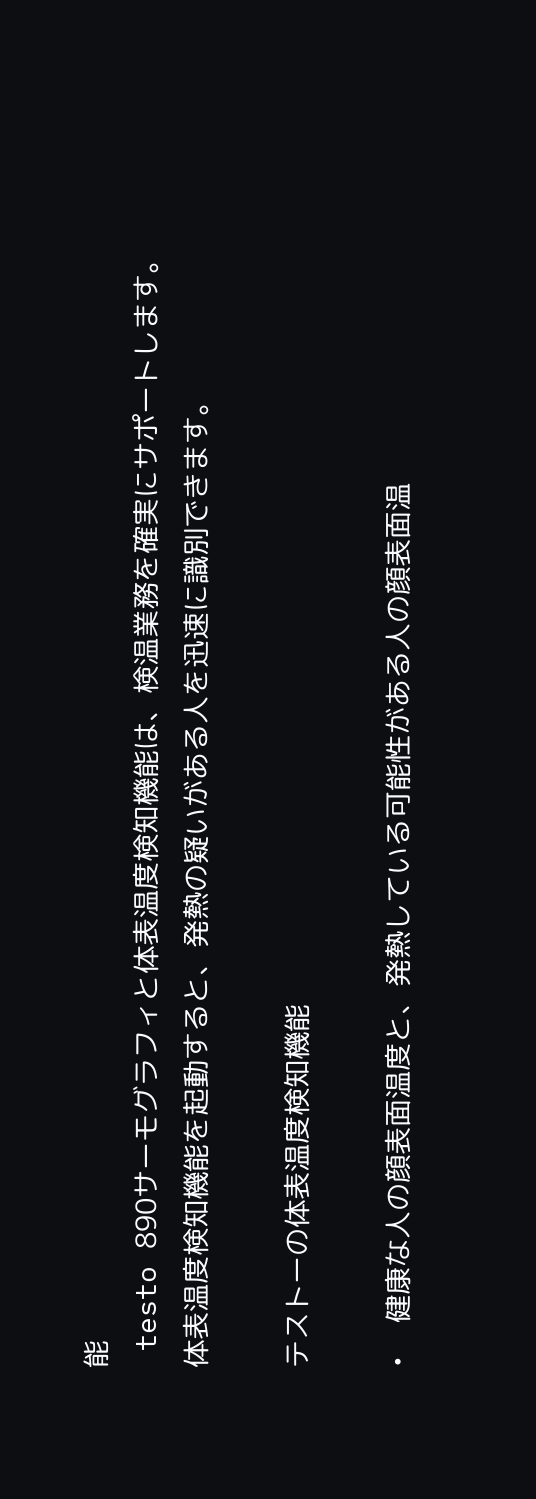能
 testo 890サーモグラフィと体表温度検知機能は、検温業務を確実にサポートします。体表温度検知機能を起動すると、発熱の疑いがある人を迅速に識別できます。

テストーの体表温度検知機能

•    健康な人の顔表面温度と、発熱している可能性がある人の顔表面温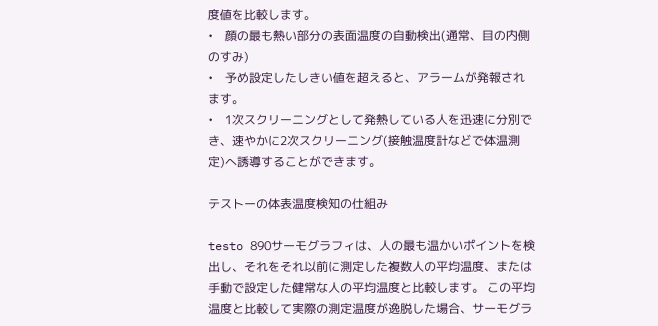度値を比較します。
•    顔の最も熱い部分の表面温度の自動検出(通常、目の内側のすみ)
•    予め設定したしきい値を超えると、アラームが発報されます。
•    1次スクリーニングとして発熱している人を迅速に分別でき、速やかに2次スクリーニング(接触温度計などで体温測定)へ誘導することができます。

テストーの体表温度検知の仕組み

testo 890サーモグラフィは、人の最も温かいポイントを検出し、それをそれ以前に測定した複数人の平均温度、または手動で設定した健常な人の平均温度と比較します。 この平均温度と比較して実際の測定温度が逸脱した場合、サーモグラ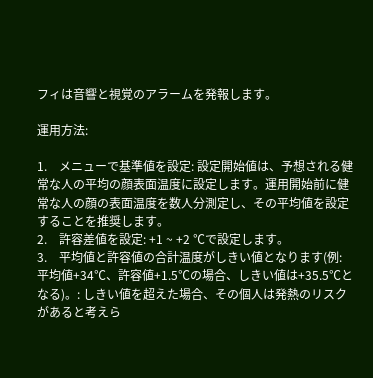フィは音響と視覚のアラームを発報します。

運用方法:

1.    メニューで基準値を設定: 設定開始値は、予想される健常な人の平均の顔表面温度に設定します。運用開始前に健常な人の顔の表面温度を数人分測定し、その平均値を設定することを推奨します。
2.    許容差値を設定: +1 ~ +2 ℃で設定します。
3.    平均値と許容値の合計温度がしきい値となります(例: 平均値+34℃、許容値+1.5℃の場合、しきい値は+35.5℃となる)。: しきい値を超えた場合、その個人は発熱のリスクがあると考えら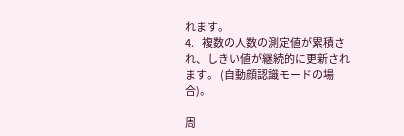れます。
4.    複数の人数の測定値が累積され、しきい値が継続的に更新されます。 (自動顔認識モードの場合)。

周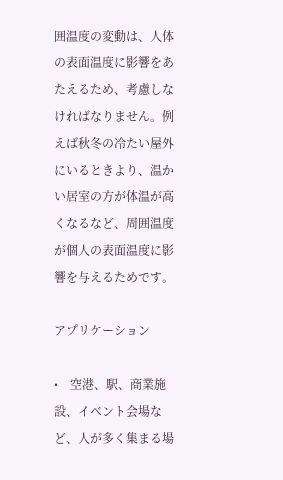囲温度の変動は、人体の表面温度に影響をあたえるため、考慮しなければなりません。例えば秋冬の冷たい屋外にいるときより、温かい居室の方が体温が高くなるなど、周囲温度が個人の表面温度に影響を与えるためです。

アプリケーション

•    空港、駅、商業施設、イベント会場など、人が多く集まる場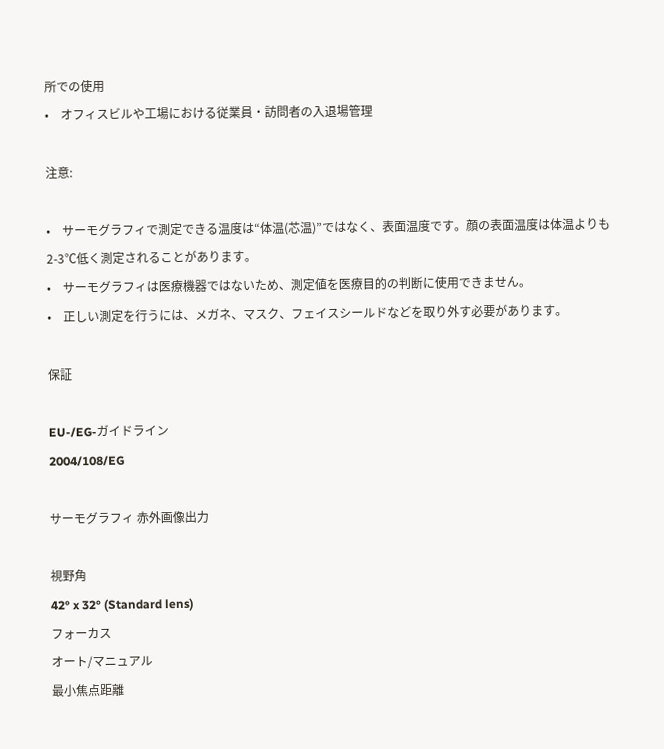所での使用
•    オフィスビルや工場における従業員・訪問者の入退場管理

注意:

•    サーモグラフィで測定できる温度は“体温(芯温)”ではなく、表面温度です。顔の表面温度は体温よりも2-3℃低く測定されることがあります。
•    サーモグラフィは医療機器ではないため、測定値を医療目的の判断に使用できません。
•    正しい測定を行うには、メガネ、マスク、フェイスシールドなどを取り外す必要があります。

保証

EU-/EG-ガイドライン
2004/108/EG

サーモグラフィ 赤外画像出力

視野角
42° x 32° (Standard lens)
フォーカス
オート/マニュアル
最小焦点距離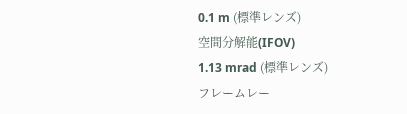0.1 m (標準レンズ)
空間分解能(IFOV)
1.13 mrad (標準レンズ)
フレームレー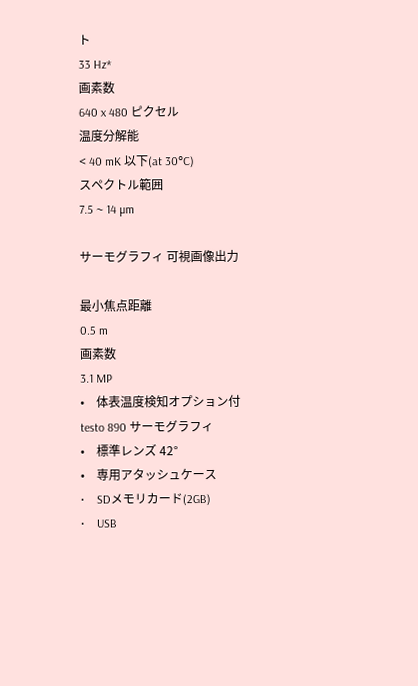ト
33 Hz*
画素数
640 x 480 ピクセル
温度分解能
< 40 mK 以下(at 30°C)
スペクトル範囲
7.5 ~ 14 µm

サーモグラフィ 可視画像出力

最小焦点距離
0.5 m
画素数
3.1 MP
•    体表温度検知オプション付 testo 890 サーモグラフィ
•    標準レンズ 42°
•    専用アタッシュケース
•    SDメモリカード(2GB)
•    USB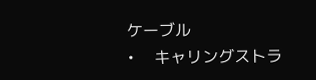ケーブル
•    キャリングストラ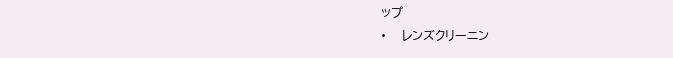ップ
•    レンズクリーニン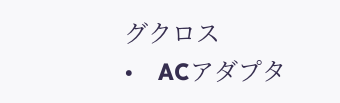グクロス
•    ACアダプタ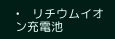•    リチウムイオン充電池